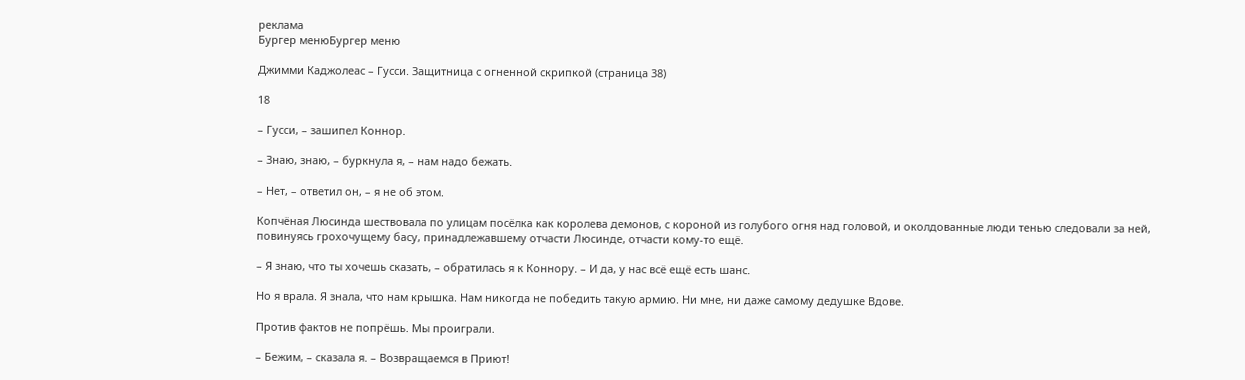реклама
Бургер менюБургер меню

Джимми Каджолеас – Гусси. Защитница с огненной скрипкой (страница 38)

18

– Гусси, – зашипел Коннор.

– Знаю, знаю, – буркнула я, – нам надо бежать.

– Нет, – ответил он, – я не об этом.

Копчёная Люсинда шествовала по улицам посёлка как королева демонов, с короной из голубого огня над головой, и околдованные люди тенью следовали за ней, повинуясь грохочущему басу, принадлежавшему отчасти Люсинде, отчасти кому-то ещё.

– Я знаю, что ты хочешь сказать, – обратилась я к Коннору. – И да, у нас всё ещё есть шанс.

Но я врала. Я знала, что нам крышка. Нам никогда не победить такую армию. Ни мне, ни даже самому дедушке Вдове.

Против фактов не попрёшь. Мы проиграли.

– Бежим, – сказала я. – Возвращаемся в Приют!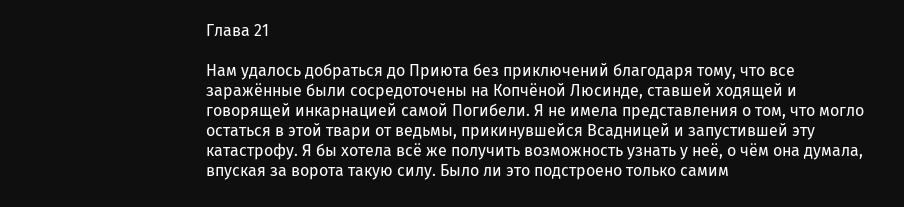Глава 21

Нам удалось добраться до Приюта без приключений благодаря тому, что все заражённые были сосредоточены на Копчёной Люсинде, ставшей ходящей и говорящей инкарнацией самой Погибели. Я не имела представления о том, что могло остаться в этой твари от ведьмы, прикинувшейся Всадницей и запустившей эту катастрофу. Я бы хотела всё же получить возможность узнать у неё, о чём она думала, впуская за ворота такую силу. Было ли это подстроено только самим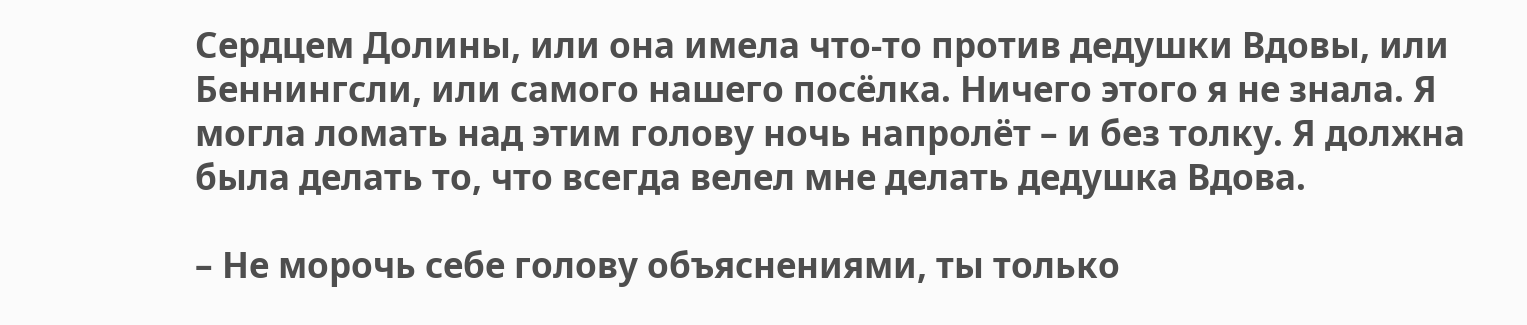Сердцем Долины, или она имела что-то против дедушки Вдовы, или Беннингсли, или самого нашего посёлка. Ничего этого я не знала. Я могла ломать над этим голову ночь напролёт – и без толку. Я должна была делать то, что всегда велел мне делать дедушка Вдова.

– Не морочь себе голову объяснениями, ты только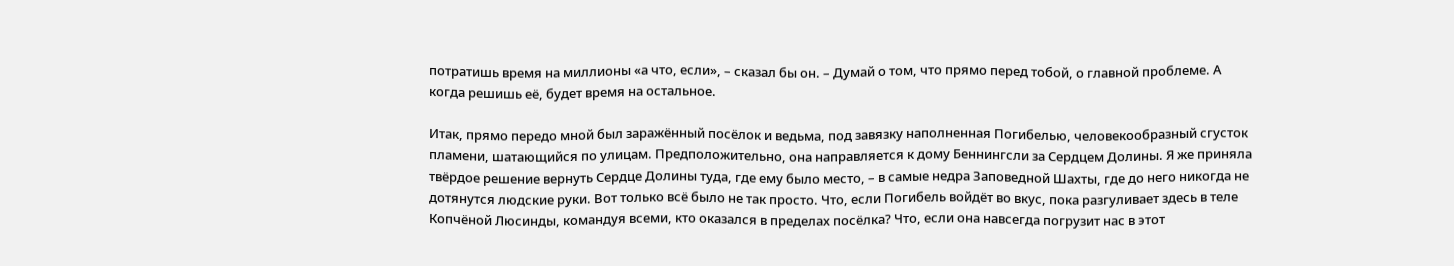потратишь время на миллионы «а что, если», – сказал бы он. – Думай о том, что прямо перед тобой, о главной проблеме. А когда решишь её, будет время на остальное.

Итак, прямо передо мной был заражённый посёлок и ведьма, под завязку наполненная Погибелью, человекообразный сгусток пламени, шатающийся по улицам. Предположительно, она направляется к дому Беннингсли за Сердцем Долины. Я же приняла твёрдое решение вернуть Сердце Долины туда, где ему было место, – в самые недра Заповедной Шахты, где до него никогда не дотянутся людские руки. Вот только всё было не так просто. Что, если Погибель войдёт во вкус, пока разгуливает здесь в теле Копчёной Люсинды, командуя всеми, кто оказался в пределах посёлка? Что, если она навсегда погрузит нас в этот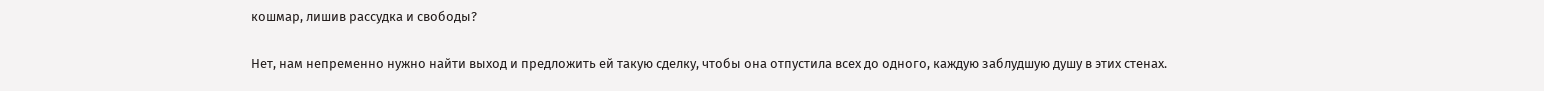кошмар, лишив рассудка и свободы?

Нет, нам непременно нужно найти выход и предложить ей такую сделку, чтобы она отпустила всех до одного, каждую заблудшую душу в этих стенах.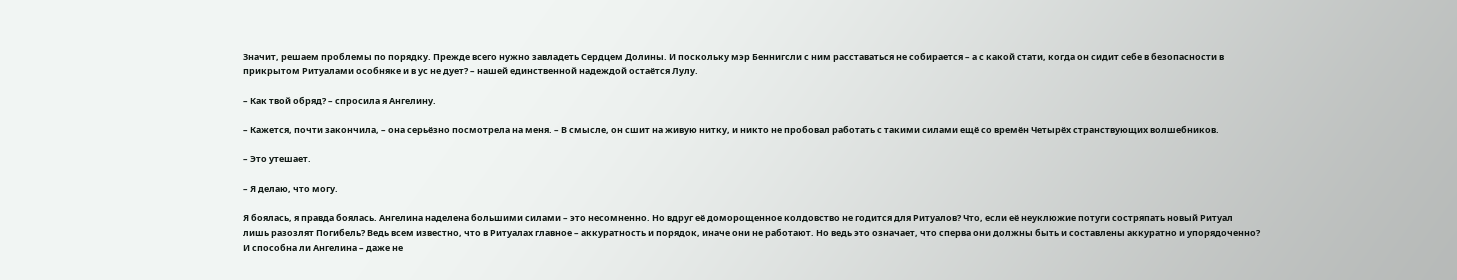Значит, решаем проблемы по порядку. Прежде всего нужно завладеть Сердцем Долины. И поскольку мэр Беннигсли с ним расставаться не собирается – а с какой стати, когда он сидит себе в безопасности в прикрытом Ритуалами особняке и в ус не дует? – нашей единственной надеждой остаётся Лулу.

– Как твой обряд? – спросила я Ангелину.

– Кажется, почти закончила, – она серьёзно посмотрела на меня. – В смысле, он сшит на живую нитку, и никто не пробовал работать с такими силами ещё со времён Четырёх странствующих волшебников.

– Это утешает.

– Я делаю, что могу.

Я боялась, я правда боялась. Ангелина наделена большими силами – это несомненно. Но вдруг её доморощенное колдовство не годится для Ритуалов? Что, если её неуклюжие потуги состряпать новый Ритуал лишь разозлят Погибель? Ведь всем известно, что в Ритуалах главное – аккуратность и порядок, иначе они не работают. Но ведь это означает, что сперва они должны быть и составлены аккуратно и упорядоченно? И способна ли Ангелина – даже не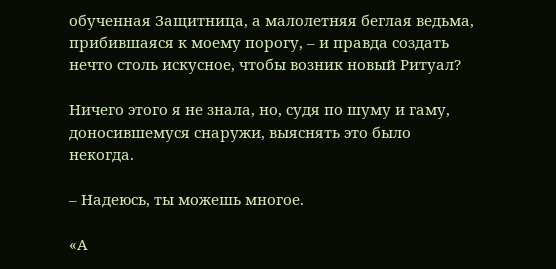обученная Защитница, а малолетняя беглая ведьма, прибившаяся к моему порогу, – и правда создать нечто столь искусное, чтобы возник новый Ритуал?

Ничего этого я не знала, но, судя по шуму и гаму, доносившемуся снаружи, выяснять это было некогда.

– Надеюсь, ты можешь многое.

«А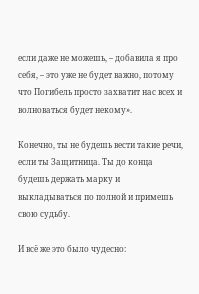если даже не можешь, – добавила я про себя, – это уже не будет важно, потому что Погибель просто захватит нас всех и волноваться будет некому».

Конечно, ты не будешь вести такие речи, если ты Защитница. Ты до конца будешь держать марку и выкладываться по полной и примешь свою судьбу.

И всё же это было чудесно: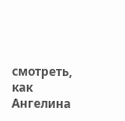смотреть, как Ангелина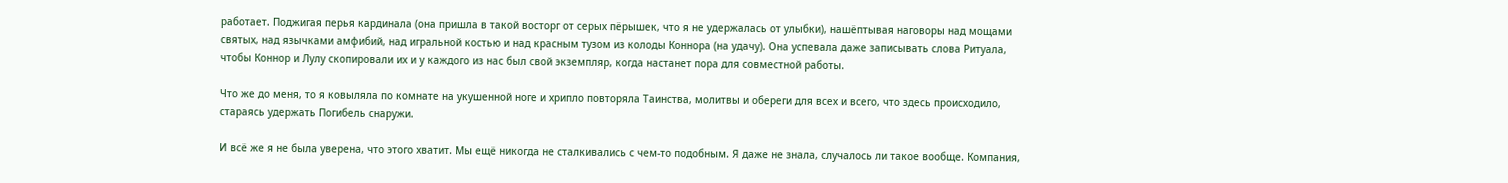работает. Поджигая перья кардинала (она пришла в такой восторг от серых пёрышек, что я не удержалась от улыбки), нашёптывая наговоры над мощами святых, над язычками амфибий, над игральной костью и над красным тузом из колоды Коннора (на удачу). Она успевала даже записывать слова Ритуала, чтобы Коннор и Лулу скопировали их и у каждого из нас был свой экземпляр, когда настанет пора для совместной работы.

Что же до меня, то я ковыляла по комнате на укушенной ноге и хрипло повторяла Таинства, молитвы и обереги для всех и всего, что здесь происходило, стараясь удержать Погибель снаружи.

И всё же я не была уверена, что этого хватит. Мы ещё никогда не сталкивались с чем-то подобным. Я даже не знала, случалось ли такое вообще. Компания,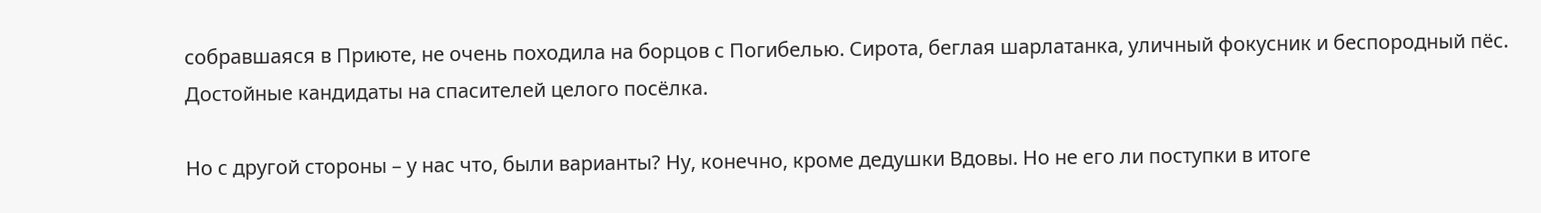собравшаяся в Приюте, не очень походила на борцов с Погибелью. Сирота, беглая шарлатанка, уличный фокусник и беспородный пёс. Достойные кандидаты на спасителей целого посёлка.

Но с другой стороны – у нас что, были варианты? Ну, конечно, кроме дедушки Вдовы. Но не его ли поступки в итоге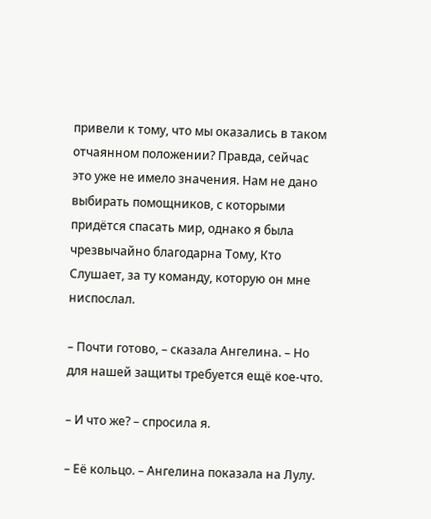привели к тому, что мы оказались в таком отчаянном положении? Правда, сейчас это уже не имело значения. Нам не дано выбирать помощников, с которыми придётся спасать мир, однако я была чрезвычайно благодарна Тому, Кто Слушает, за ту команду, которую он мне ниспослал.

– Почти готово, – сказала Ангелина. – Но для нашей защиты требуется ещё кое-что.

– И что же? – спросила я.

– Её кольцо. – Ангелина показала на Лулу.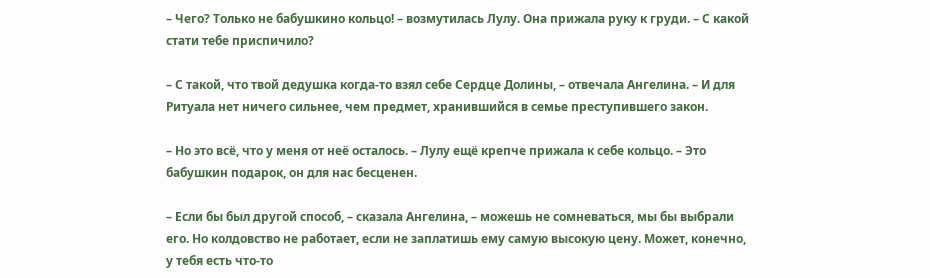– Чего? Только не бабушкино кольцо! – возмутилась Лулу. Она прижала руку к груди. – С какой стати тебе приспичило?

– С такой, что твой дедушка когда-то взял себе Сердце Долины, – отвечала Ангелина. – И для Ритуала нет ничего сильнее, чем предмет, хранившийся в семье преступившего закон.

– Но это всё, что у меня от неё осталось. – Лулу ещё крепче прижала к себе кольцо. – Это бабушкин подарок, он для нас бесценен.

– Если бы был другой способ, – сказала Ангелина, – можешь не сомневаться, мы бы выбрали его. Но колдовство не работает, если не заплатишь ему самую высокую цену. Может, конечно, у тебя есть что-то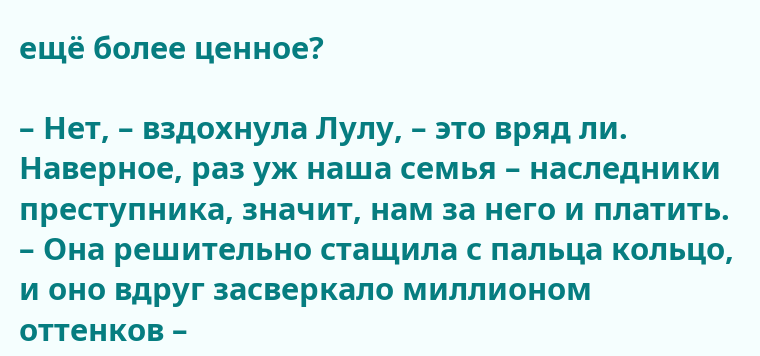ещё более ценное?

– Нет, – вздохнула Лулу, – это вряд ли. Наверное, раз уж наша семья – наследники преступника, значит, нам за него и платить. – Она решительно стащила с пальца кольцо, и оно вдруг засверкало миллионом оттенков –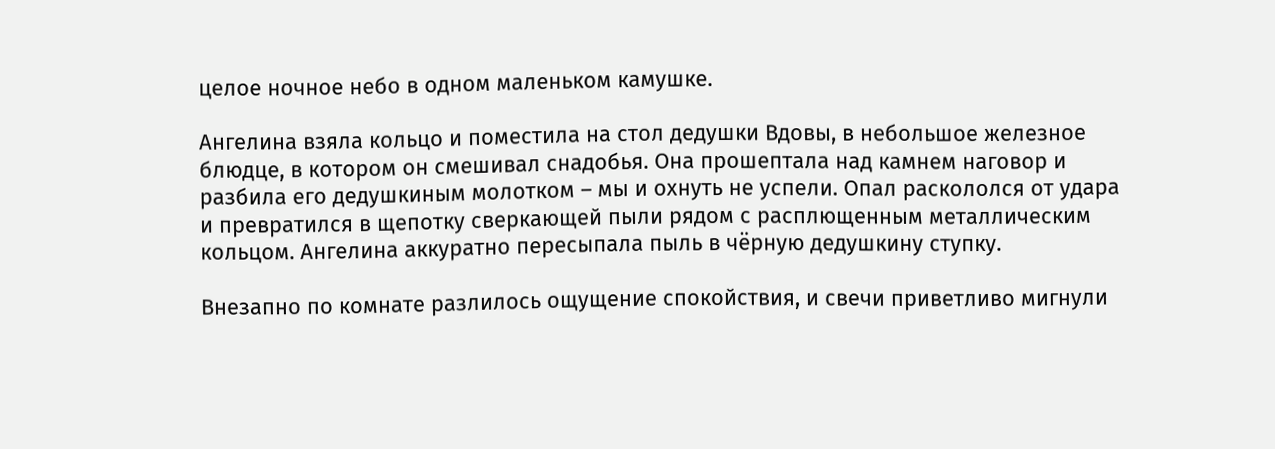целое ночное небо в одном маленьком камушке.

Ангелина взяла кольцо и поместила на стол дедушки Вдовы, в небольшое железное блюдце, в котором он смешивал снадобья. Она прошептала над камнем наговор и разбила его дедушкиным молотком – мы и охнуть не успели. Опал раскололся от удара и превратился в щепотку сверкающей пыли рядом с расплющенным металлическим кольцом. Ангелина аккуратно пересыпала пыль в чёрную дедушкину ступку.

Внезапно по комнате разлилось ощущение спокойствия, и свечи приветливо мигнули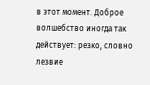в этот момент. Доброе волшебство иногда так действует: резко, словно лезвие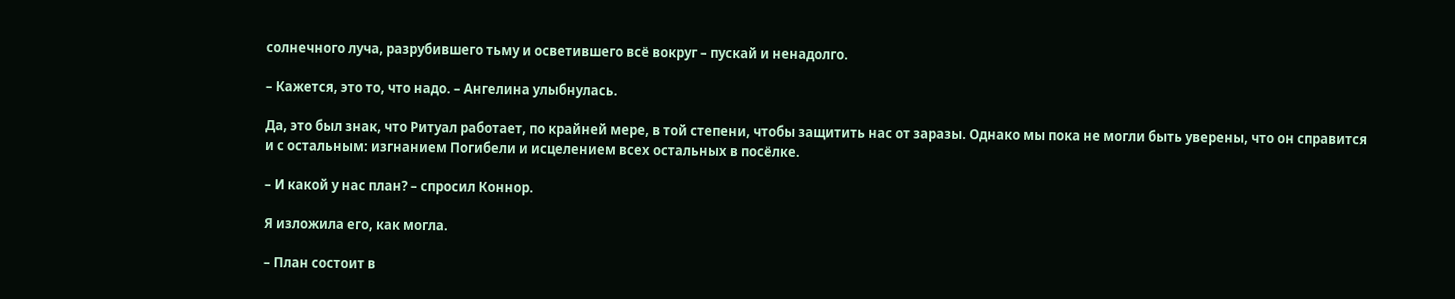солнечного луча, разрубившего тьму и осветившего всё вокруг – пускай и ненадолго.

– Кажется, это то, что надо. – Ангелина улыбнулась.

Да, это был знак, что Ритуал работает, по крайней мере, в той степени, чтобы защитить нас от заразы. Однако мы пока не могли быть уверены, что он справится и с остальным: изгнанием Погибели и исцелением всех остальных в посёлке.

– И какой у нас план? – спросил Коннор.

Я изложила его, как могла.

– План состоит в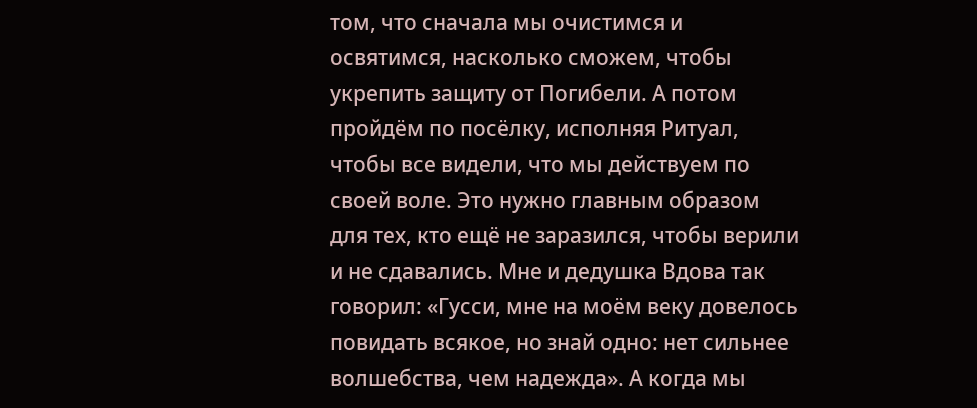том, что сначала мы очистимся и освятимся, насколько сможем, чтобы укрепить защиту от Погибели. А потом пройдём по посёлку, исполняя Ритуал, чтобы все видели, что мы действуем по своей воле. Это нужно главным образом для тех, кто ещё не заразился, чтобы верили и не сдавались. Мне и дедушка Вдова так говорил: «Гусси, мне на моём веку довелось повидать всякое, но знай одно: нет сильнее волшебства, чем надежда». А когда мы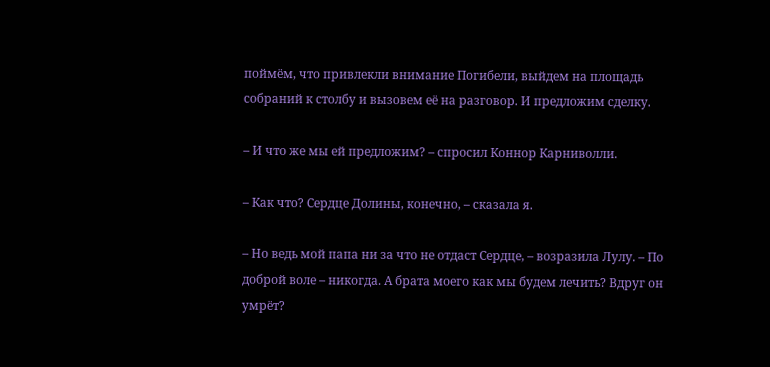поймём, что привлекли внимание Погибели, выйдем на площадь собраний к столбу и вызовем её на разговор. И предложим сделку.

– И что же мы ей предложим? – спросил Коннор Карниволли.

– Как что? Сердце Долины, конечно, – сказала я.

– Но ведь мой папа ни за что не отдаст Сердце, – возразила Лулу. – По доброй воле – никогда. А брата моего как мы будем лечить? Вдруг он умрёт?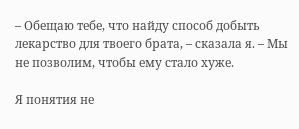– Обещаю тебе, что найду способ добыть лекарство для твоего брата, – сказала я. – Мы не позволим, чтобы ему стало хуже.

Я понятия не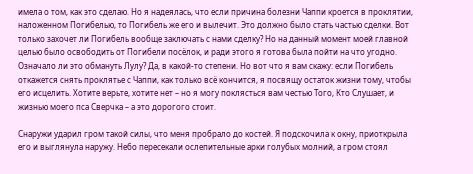имела о том, как это сделаю. Но я надеялась, что если причина болезни Чаппи кроется в проклятии, наложенном Погибелью, то Погибель же его и вылечит. Это должно было стать частью сделки. Вот только захочет ли Погибель вообще заключать с нами сделку? Но на данный момент моей главной целью было освободить от Погибели посёлок, и ради этого я готова была пойти на что угодно. Означало ли это обмануть Лулу? Да, в какой-то степени. Но вот что я вам скажу: если Погибель откажется снять проклятье с Чаппи, как только всё кончится, я посвящу остаток жизни тому, чтобы его исцелить. Хотите верьте, хотите нет – но я могу поклясться вам честью Того, Кто Слушает, и жизнью моего пса Сверчка – а это дорогого стоит.

Снаружи ударил гром такой силы, что меня пробрало до костей. Я подскочила к окну, приоткрыла его и выглянула наружу. Небо пересекали ослепительные арки голубых молний, а гром стоял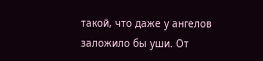такой, что даже у ангелов заложило бы уши. От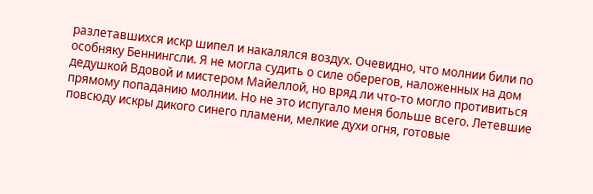разлетавшихся искр шипел и накалялся воздух. Очевидно, что молнии били по особняку Беннингсли. Я не могла судить о силе оберегов, наложенных на дом дедушкой Вдовой и мистером Майеллой, но вряд ли что-то могло противиться прямому попаданию молнии. Но не это испугало меня больше всего. Летевшие повсюду искры дикого синего пламени, мелкие духи огня, готовые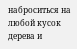наброситься на любой кусок дерева и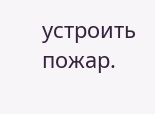устроить пожар.